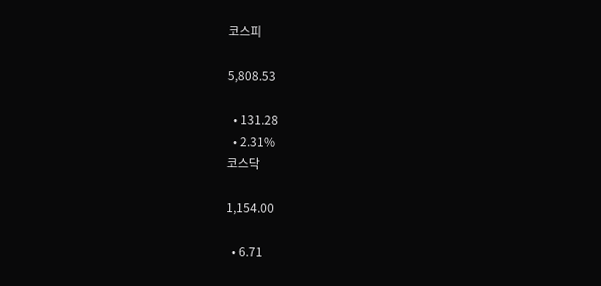코스피

5,808.53

  • 131.28
  • 2.31%
코스닥

1,154.00

  • 6.71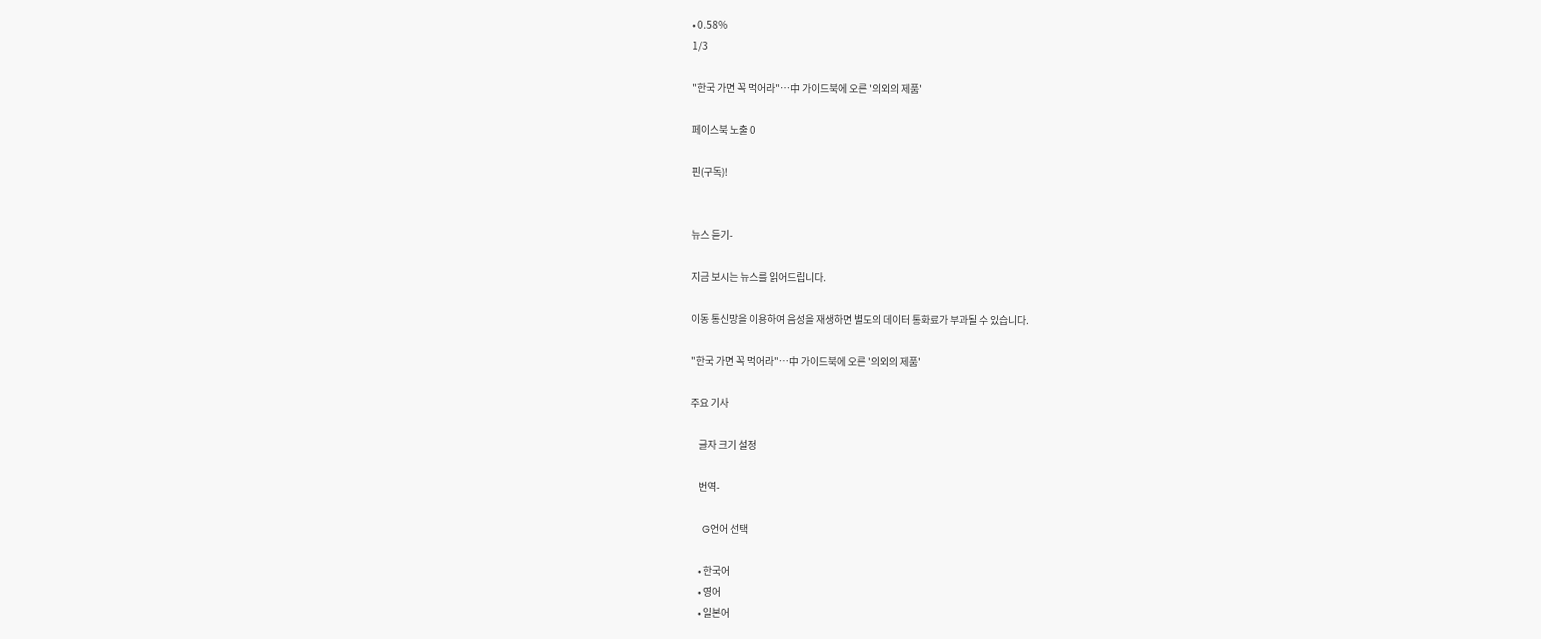• 0.58%
1/3

"한국 가면 꼭 먹어라"…中 가이드북에 오른 '의외의 제품'

페이스북 노출 0

핀(구독)!


뉴스 듣기-

지금 보시는 뉴스를 읽어드립니다.

이동 통신망을 이용하여 음성을 재생하면 별도의 데이터 통화료가 부과될 수 있습니다.

"한국 가면 꼭 먹어라"…中 가이드북에 오른 '의외의 제품'

주요 기사

    글자 크기 설정

    번역-

    G언어 선택

    • 한국어
    • 영어
    • 일본어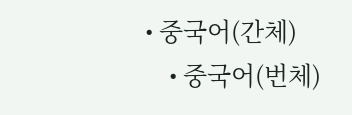• 중국어(간체)
    • 중국어(번체)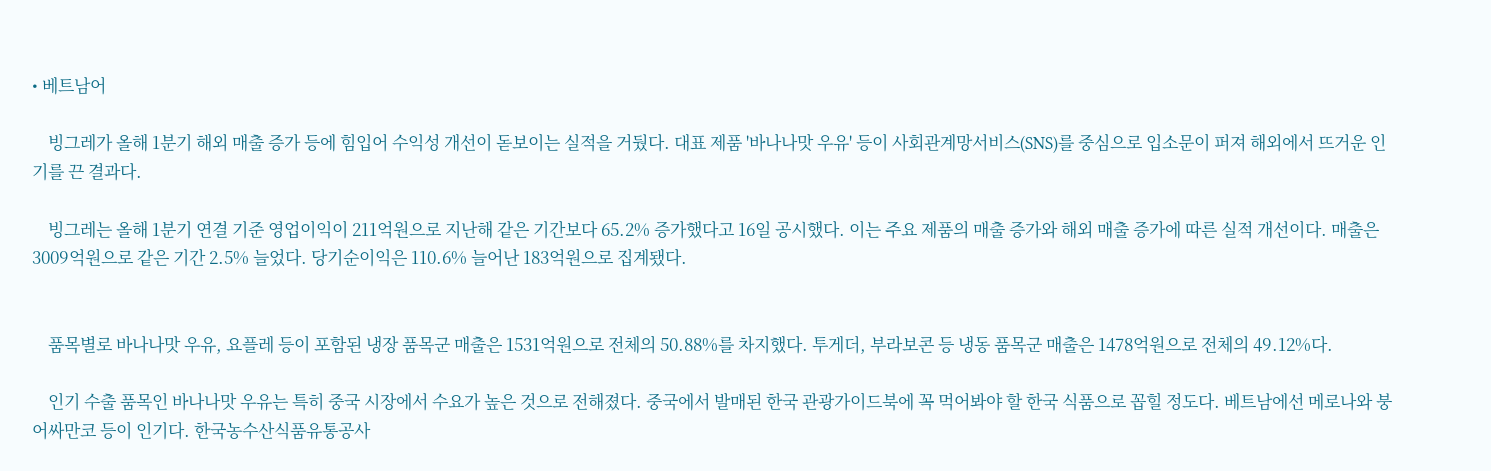• 베트남어

    빙그레가 올해 1분기 해외 매출 증가 등에 힘입어 수익성 개선이 돋보이는 실적을 거뒀다. 대표 제품 '바나나맛 우유' 등이 사회관계망서비스(SNS)를 중심으로 입소문이 퍼져 해외에서 뜨거운 인기를 끈 결과다.

    빙그레는 올해 1분기 연결 기준 영업이익이 211억원으로 지난해 같은 기간보다 65.2% 증가했다고 16일 공시했다. 이는 주요 제품의 매출 증가와 해외 매출 증가에 따른 실적 개선이다. 매출은 3009억원으로 같은 기간 2.5% 늘었다. 당기순이익은 110.6% 늘어난 183억원으로 집계됐다.


    품목별로 바나나맛 우유, 요플레 등이 포함된 냉장 품목군 매출은 1531억원으로 전체의 50.88%를 차지했다. 투게더, 부라보콘 등 냉동 품목군 매출은 1478억원으로 전체의 49.12%다.

    인기 수출 품목인 바나나맛 우유는 특히 중국 시장에서 수요가 높은 것으로 전해졌다. 중국에서 발매된 한국 관광가이드북에 꼭 먹어봐야 할 한국 식품으로 꼽힐 정도다. 베트남에선 메로나와 붕어싸만코 등이 인기다. 한국농수산식품유통공사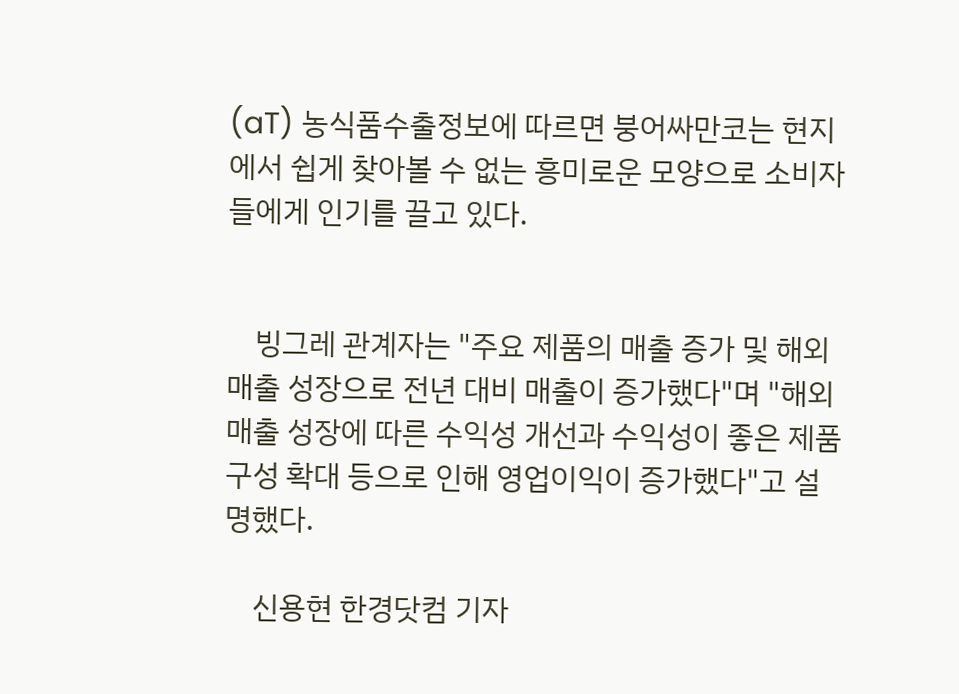(aT) 농식품수출정보에 따르면 붕어싸만코는 현지에서 쉽게 찾아볼 수 없는 흥미로운 모양으로 소비자들에게 인기를 끌고 있다.


    빙그레 관계자는 "주요 제품의 매출 증가 및 해외 매출 성장으로 전년 대비 매출이 증가했다"며 "해외 매출 성장에 따른 수익성 개선과 수익성이 좋은 제품 구성 확대 등으로 인해 영업이익이 증가했다"고 설명했다.

    신용현 한경닷컴 기자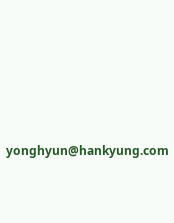yonghyun@hankyung.com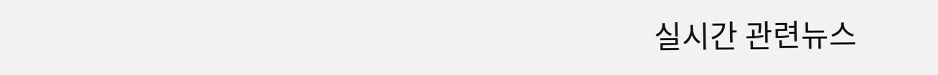실시간 관련뉴스